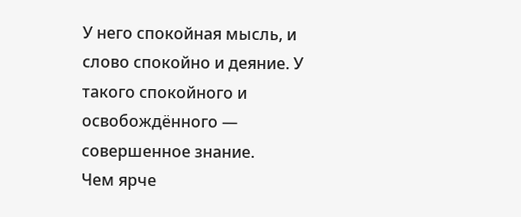У него спокойная мысль, и слово спокойно и деяние. У такого спокойного и освобождённого — совершенное знание.
Чем ярче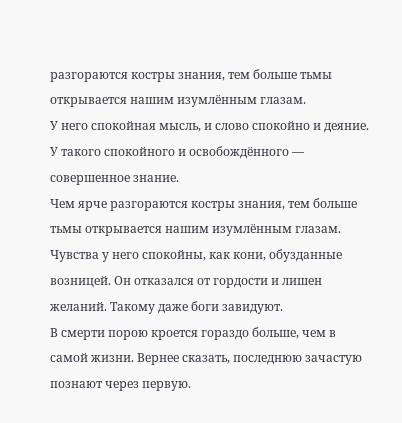разгораются костры знания, тем больше тьмы открывается нашим изумлённым глазам.
У него спокойная мысль, и слово спокойно и деяние. У такого спокойного и освобождённого — совершенное знание.
Чем ярче разгораются костры знания, тем больше тьмы открывается нашим изумлённым глазам.
Чувства у него спокойны, как кони, обузданные возницей. Он отказался от гордости и лишен желаний. Такому даже боги завидуют.
В смерти порою кроется гораздо больше, чем в самой жизни. Вернее сказать, последнюю зачастую познают через первую.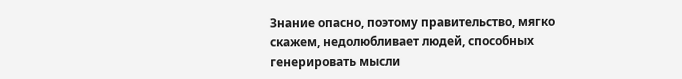Знание опасно, поэтому правительство, мягко скажем, недолюбливает людей, способных генерировать мысли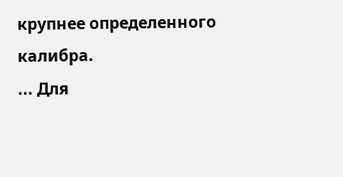крупнее определенного калибра.
... Для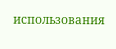использования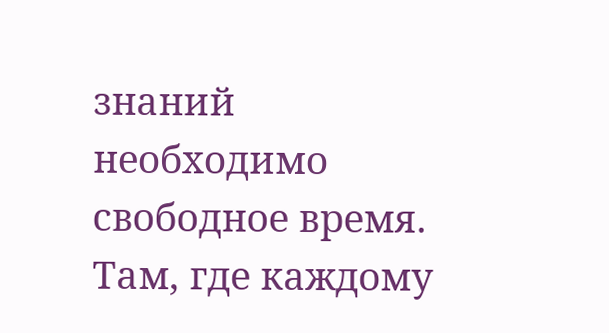знаний необходимо свободное время. Там, где каждому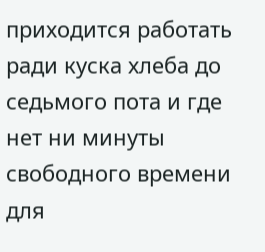приходится работать ради куска хлеба до седьмого пота и где нет ни минуты свободного времени для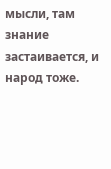мысли, там знание застаивается, и народ тоже.